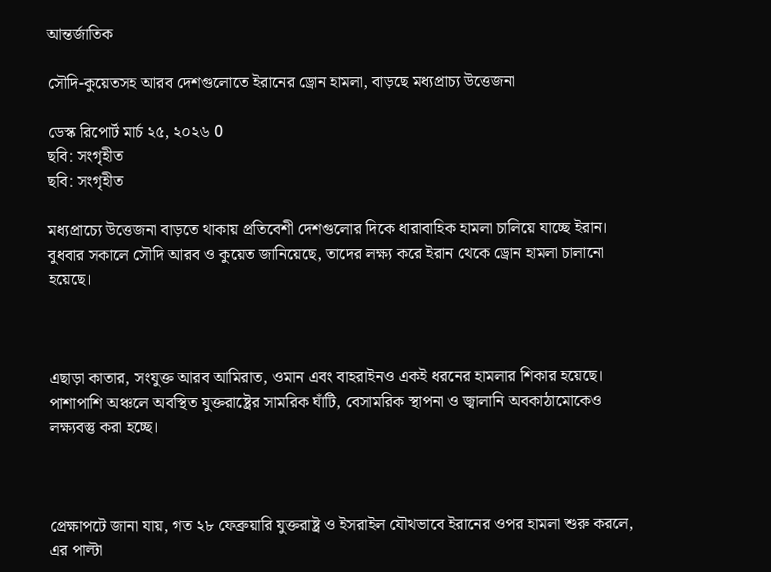আন্তর্জাতিক

সৌদি-কুয়েতসহ আরব দেশগুলোতে ইরানের ড্রোন হামলা, বাড়ছে মধ্যপ্রাচ্য উত্তেজনা

ডেস্ক রিপোর্ট মার্চ ২৫, ২০২৬ 0
ছবি: সংগৃহীত
ছবি: সংগৃহীত

মধ্যপ্রাচ্যে উত্তেজনা বাড়তে থাকায় প্রতিবেশী দেশগুলোর দিকে ধারাবাহিক হামলা চালিয়ে যাচ্ছে ইরান। বুধবার সকালে সৌদি আরব ও কুয়েত জানিয়েছে, তাদের লক্ষ্য করে ইরান থেকে ড্রোন হামলা চালানো হয়েছে।



এছাড়া কাতার, সংযুক্ত আরব আমিরাত, ওমান এবং বাহরাইনও একই ধরনের হামলার শিকার হয়েছে। পাশাপাশি অঞ্চলে অবস্থিত যুক্তরাষ্ট্রের সামরিক ঘাঁটি, বেসামরিক স্থাপনা ও জ্বালানি অবকাঠামোকেও লক্ষ্যবস্তু করা হচ্ছে।



প্রেক্ষাপটে জানা যায়, গত ২৮ ফেব্রুয়ারি যুক্তরাষ্ট্র ও ইসরাইল যৌথভাবে ইরানের ওপর হামলা শুরু করলে, এর পাল্টা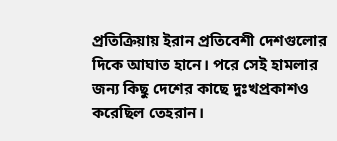প্রতিক্রিয়ায় ইরান প্রতিবেশী দেশগুলোর দিকে আঘাত হানে। পরে সেই হামলার জন্য কিছু দেশের কাছে দুঃখপ্রকাশও করেছিল তেহরান।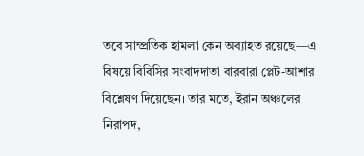তবে সাম্প্রতিক হামলা কেন অব্যাহত রয়েছে—এ বিষয়ে বিবিসির সংবাদদাতা বারবারা প্লেট-আশার বিশ্লেষণ দিয়েছেন। তার মতে, ইরান অঞ্চলের নিরাপদ,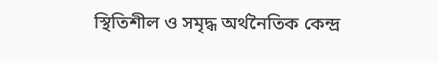স্থিতিশীল ও সমৃদ্ধ অর্থনৈতিক কেন্দ্র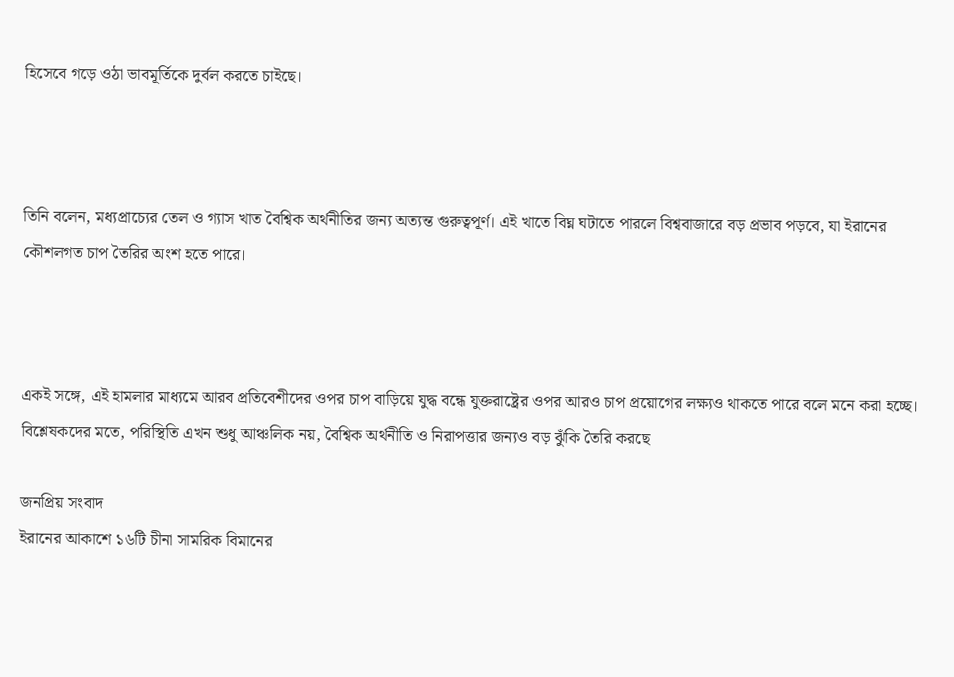হিসেবে গড়ে ওঠা ভাবমূর্তিকে দুর্বল করতে চাইছে।



তিনি বলেন, মধ্যপ্রাচ্যের তেল ও গ্যাস খাত বৈশ্বিক অর্থনীতির জন্য অত্যন্ত গুরুত্বপূর্ণ। এই খাতে বিঘ্ন ঘটাতে পারলে বিশ্ববাজারে বড় প্রভাব পড়বে, যা ইরানের কৌশলগত চাপ তৈরির অংশ হতে পারে।



একই সঙ্গে, এই হামলার মাধ্যমে আরব প্রতিবেশীদের ওপর চাপ বাড়িয়ে যুদ্ধ বন্ধে যুক্তরাষ্ট্রের ওপর আরও চাপ প্রয়োগের লক্ষ্যও থাকতে পারে বলে মনে করা হচ্ছে। বিশ্লেষকদের মতে, পরিস্থিতি এখন শুধু আঞ্চলিক নয়, বৈশ্বিক অর্থনীতি ও নিরাপত্তার জন্যও বড় ঝুঁকি তৈরি করছে

জনপ্রিয় সংবাদ
ইরানের আকাশে ১৬টি চীনা সামরিক বিমানের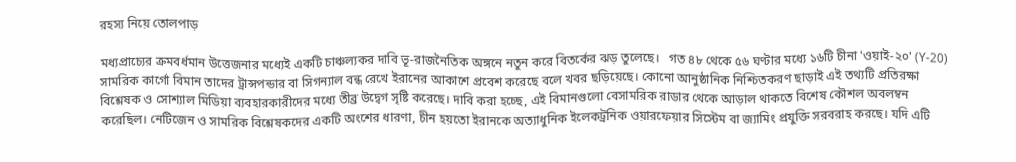রহস্য নিয়ে তোলপাড়

মধ্যপ্রাচ্যের ক্রমবর্ধমান উত্তেজনার মধ্যেই একটি চাঞ্চল্যকর দাবি ভূ-রাজনৈতিক অঙ্গনে নতুন করে বিতর্কের ঝড় তুলেছে।   গত ৪৮ থেকে ৫৬ ঘণ্টার মধ্যে ১৬টি চীনা 'ওয়াই-২০' (Y-20) সামরিক কার্গো বিমান তাদের ট্রান্সপন্ডার বা সিগন্যাল বন্ধ রেখে ইরানের আকাশে প্রবেশ করেছে বলে খবর ছড়িয়েছে। কোনো আনুষ্ঠানিক নিশ্চিতকরণ ছাড়াই এই তথ্যটি প্রতিরক্ষা বিশ্লেষক ও সোশ্যাল মিডিয়া ব্যবহারকারীদের মধ্যে তীব্র উদ্বেগ সৃষ্টি করেছে। দাবি করা হচ্ছে, এই বিমানগুলো বেসামরিক রাডার থেকে আড়াল থাকতে বিশেষ কৌশল অবলম্বন করেছিল। নেটিজেন ও সামরিক বিশ্লেষকদের একটি অংশের ধারণা, চীন হয়তো ইরানকে অত্যাধুনিক ইলেকট্রনিক ওয়ারফেয়ার সিস্টেম বা জ্যামিং প্রযুক্তি সরবরাহ করছে। যদি এটি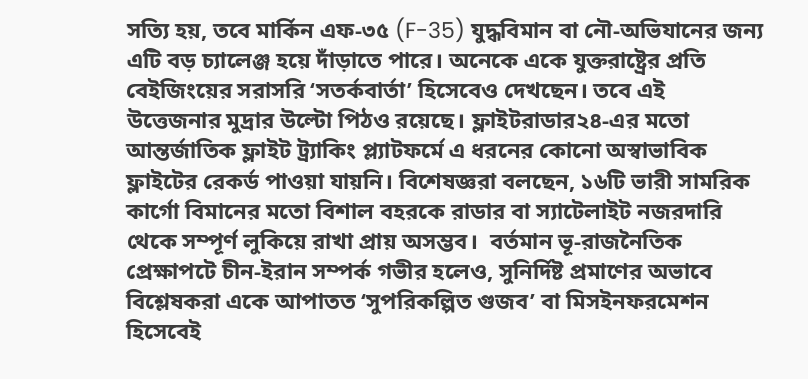সত্যি হয়, তবে মার্কিন এফ-৩৫ (F-35) যুদ্ধবিমান বা নৌ-অভিযানের জন্য এটি বড় চ্যালেঞ্জ হয়ে দাঁড়াতে পারে। অনেকে একে যুক্তরাষ্ট্রের প্রতি বেইজিংয়ের সরাসরি ‘সতর্কবার্তা’ হিসেবেও দেখছেন। তবে এই উত্তেজনার মুদ্রার উল্টো পিঠও রয়েছে। ফ্লাইটরাডার২৪-এর মতো আন্তর্জাতিক ফ্লাইট ট্র্যাকিং প্ল্যাটফর্মে এ ধরনের কোনো অস্বাভাবিক ফ্লাইটের রেকর্ড পাওয়া যায়নি। বিশেষজ্ঞরা বলছেন, ১৬টি ভারী সামরিক কার্গো বিমানের মতো বিশাল বহরকে রাডার বা স্যাটেলাইট নজরদারি থেকে সম্পূর্ণ লুকিয়ে রাখা প্রায় অসম্ভব।  বর্তমান ভূ-রাজনৈতিক প্রেক্ষাপটে চীন-ইরান সম্পর্ক গভীর হলেও, সুনির্দিষ্ট প্রমাণের অভাবে বিশ্লেষকরা একে আপাতত ‘সুপরিকল্পিত গুজব’ বা মিসইনফরমেশন হিসেবেই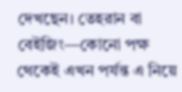দেখছেন। তেহরান বা বেইজিং—কোনো পক্ষ থেকেই এখন পর্যন্ত এ নিয়ে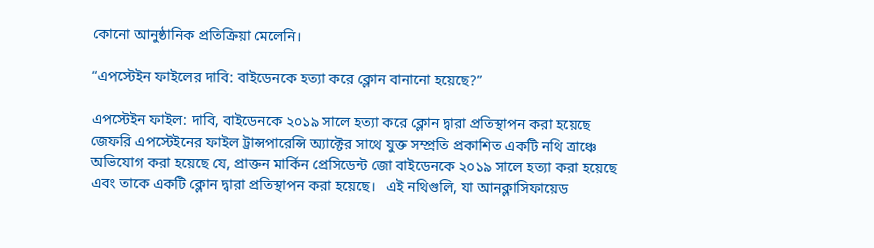কোনো আনুষ্ঠানিক প্রতিক্রিয়া মেলেনি।

“এপস্টেইন ফাইলের দাবি: বাইডেনকে হত্যা করে ক্লোন বানানো হয়েছে?”

এপস্টেইন ফাইল: দাবি, বাইডেনকে ২০১৯ সালে হত্যা করে ক্লোন দ্বারা প্রতিস্থাপন করা হয়েছে   জেফরি এপস্টেইনের ফাইল ট্রান্সপারেন্সি অ্যাক্টের সাথে যুক্ত সম্প্রতি প্রকাশিত একটি নথি ত্রাঞ্চে অভিযোগ করা হয়েছে যে, প্রাক্তন মার্কিন প্রেসিডেন্ট জো বাইডেনকে ২০১৯ সালে হত্যা করা হয়েছে এবং তাকে একটি ক্লোন দ্বারা প্রতিস্থাপন করা হয়েছে।   এই নথিগুলি, যা আনক্লাসিফায়েড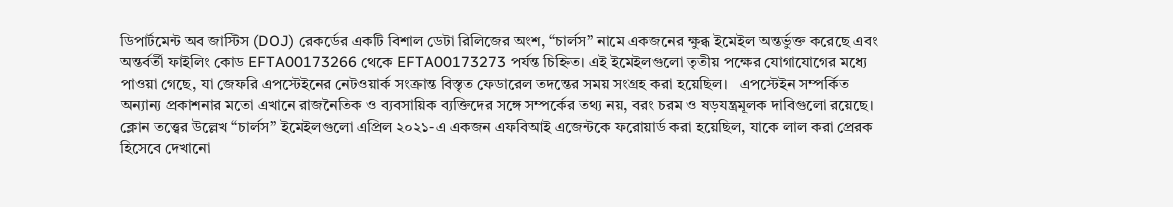ডিপার্টমেন্ট অব জাস্টিস (DOJ) রেকর্ডের একটি বিশাল ডেটা রিলিজের অংশ, “চার্লস” নামে একজনের ক্ষুব্ধ ইমেইল অন্তর্ভুক্ত করেছে এবং অন্তর্বর্তী ফাইলিং কোড EFTA00173266 থেকে EFTA00173273 পর্যন্ত চিহ্নিত। এই ইমেইলগুলো তৃতীয় পক্ষের যোগাযোগের মধ্যে পাওয়া গেছে, যা জেফরি এপস্টেইনের নেটওয়ার্ক সংক্রান্ত বিস্তৃত ফেডারেল তদন্তের সময় সংগ্রহ করা হয়েছিল।   এপস্টেইন সম্পর্কিত অন্যান্য প্রকাশনার মতো এখানে রাজনৈতিক ও ব্যবসায়িক ব্যক্তিদের সঙ্গে সম্পর্কের তথ্য নয়, বরং চরম ও ষড়যন্ত্রমূলক দাবিগুলো রয়েছে। ক্লোন তত্ত্বের উল্লেখ “চার্লস” ইমেইলগুলো এপ্রিল ২০২১-এ একজন এফবিআই এজেন্টকে ফরোয়ার্ড করা হয়েছিল, যাকে লাল করা প্রেরক হিসেবে দেখানো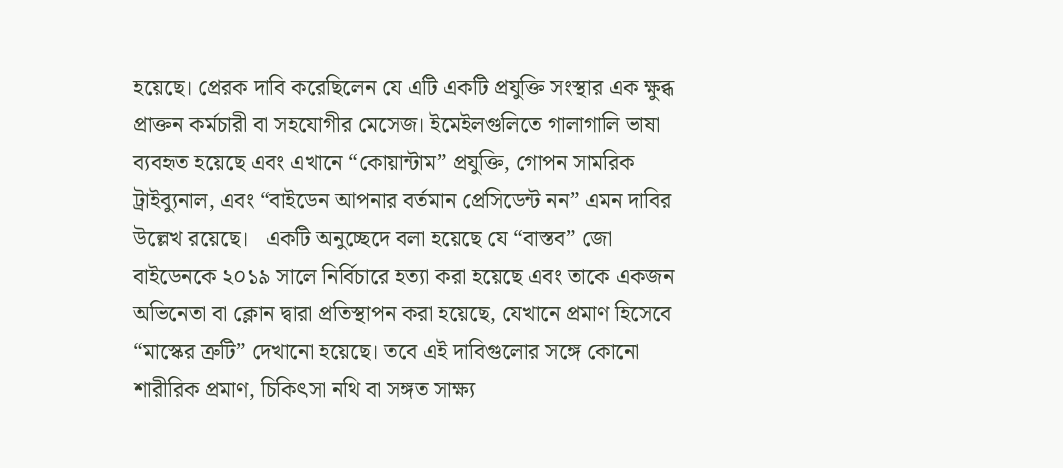হয়েছে। প্রেরক দাবি করেছিলেন যে এটি একটি প্রযুক্তি সংস্থার এক ক্ষুব্ধ প্রাক্তন কর্মচারী বা সহযোগীর মেসেজ। ইমেইলগুলিতে গালাগালি ভাষা ব্যবহৃত হয়েছে এবং এখানে “কোয়ান্টাম” প্রযুক্তি, গোপন সামরিক ট্রাইব্যুনাল, এবং “বাইডেন আপনার বর্তমান প্রেসিডেন্ট নন” এমন দাবির উল্লেখ রয়েছে।   একটি অনুচ্ছেদে বলা হয়েছে যে “বাস্তব” জো বাইডেনকে ২০১৯ সালে নির্বিচারে হত্যা করা হয়েছে এবং তাকে একজন অভিনেতা বা ক্লোন দ্বারা প্রতিস্থাপন করা হয়েছে, যেখানে প্রমাণ হিসেবে “মাস্কের ত্রুটি” দেখানো হয়েছে। তবে এই দাবিগুলোর সঙ্গে কোনো শারীরিক প্রমাণ, চিকিৎসা নথি বা সঙ্গত সাক্ষ্য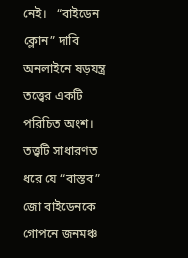নেই।   “বাইডেন ক্লোন” দাবি অনলাইনে ষড়যন্ত্র তত্ত্বের একটি পরিচিত অংশ। তত্ত্বটি সাধারণত ধরে যে “বাস্তব” জো বাইডেনকে গোপনে জনমঞ্চ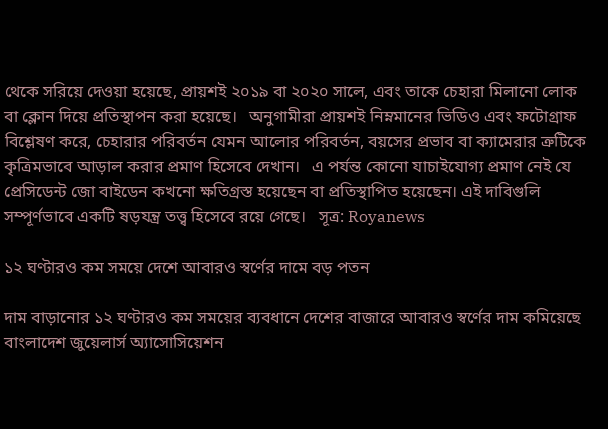থেকে সরিয়ে দেওয়া হয়েছে, প্রায়শই ২০১৯ বা ২০২০ সালে, এবং তাকে চেহারা মিলানো লোক বা ক্লোন দিয়ে প্রতিস্থাপন করা হয়েছে।   অনুগামীরা প্রায়শই নিম্নমানের ভিডিও এবং ফটোগ্রাফ বিশ্লেষণ করে, চেহারার পরিবর্তন যেমন আলোর পরিবর্তন, বয়সের প্রভাব বা ক্যামেরার ত্রুটিকে কৃত্রিমভাবে আড়াল করার প্রমাণ হিসেবে দেখান।   এ পর্যন্ত কোনো যাচাইযোগ্য প্রমাণ নেই যে প্রেসিডেন্ট জো বাইডেন কখনো ক্ষতিগ্রস্ত হয়েছেন বা প্রতিস্থাপিত হয়েছেন। এই দাবিগুলি সম্পূর্ণভাবে একটি ষড়যন্ত্র তত্ত্ব হিসেবে রয়ে গেছে।   সূত্র: Royanews

১২ ঘণ্টারও কম সময়ে দেশে আবারও স্বর্ণের দামে বড় পতন

দাম বাড়ানোর ১২ ঘণ্টারও কম সময়ের ব্যবধানে দেশের বাজারে আবারও স্বর্ণের দাম কমিয়েছে বাংলাদেশ জুয়েলার্স অ্যাসোসিয়েশন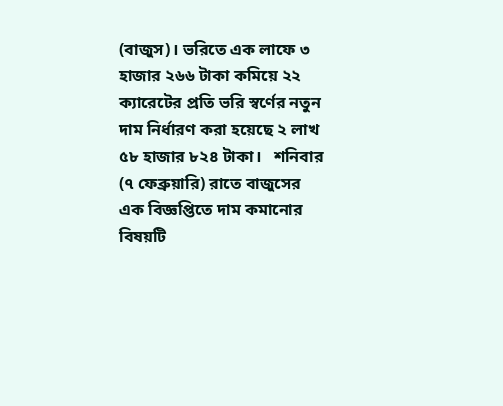(বাজুস)। ভরিতে এক লাফে ৩ হাজার ২৬৬ টাকা কমিয়ে ২২ ক্যারেটের প্রতি ভরি স্বর্ণের নতুন দাম নির্ধারণ করা হয়েছে ২ লাখ ৫৮ হাজার ৮২৪ টাকা।   শনিবার (৭ ফেব্রুয়ারি) রাতে বাজুসের এক বিজ্ঞপ্তিতে দাম কমানোর বিষয়টি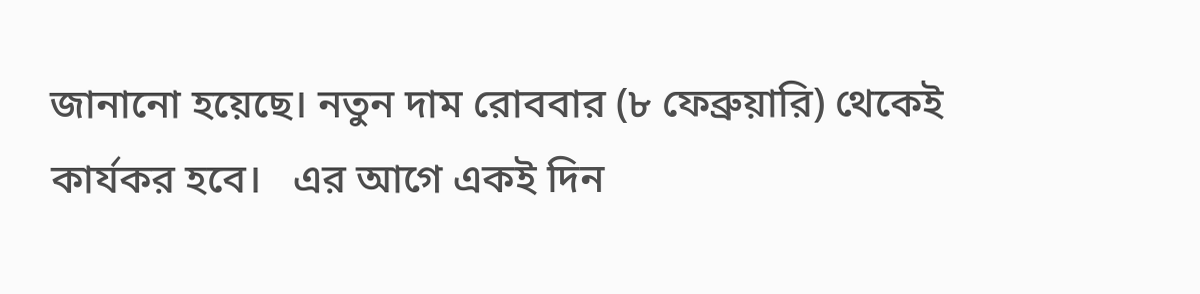জানানো হয়েছে। নতুন দাম রোববার (৮ ফেব্রুয়ারি) থেকেই কার্যকর হবে।   এর আগে একই দিন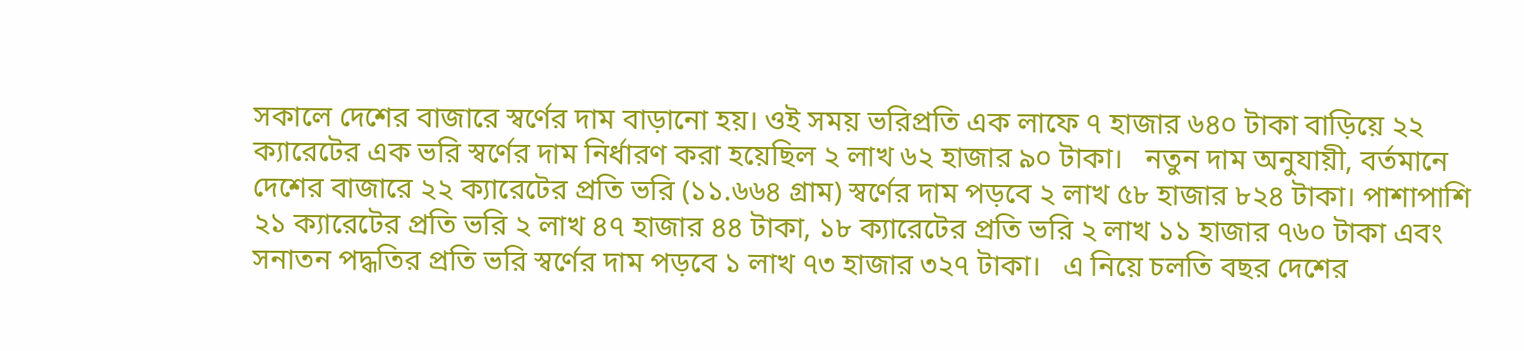সকালে দেশের বাজারে স্বর্ণের দাম বাড়ানো হয়। ওই সময় ভরিপ্রতি এক লাফে ৭ হাজার ৬৪০ টাকা বাড়িয়ে ২২ ক্যারেটের এক ভরি স্বর্ণের দাম নির্ধারণ করা হয়েছিল ২ লাখ ৬২ হাজার ৯০ টাকা।   নতুন দাম অনুযায়ী, বর্তমানে দেশের বাজারে ২২ ক্যারেটের প্রতি ভরি (১১.৬৬৪ গ্রাম) স্বর্ণের দাম পড়বে ২ লাখ ৫৮ হাজার ৮২৪ টাকা। পাশাপাশি ২১ ক্যারেটের প্রতি ভরি ২ লাখ ৪৭ হাজার ৪৪ টাকা, ১৮ ক্যারেটের প্রতি ভরি ২ লাখ ১১ হাজার ৭৬০ টাকা এবং সনাতন পদ্ধতির প্রতি ভরি স্বর্ণের দাম পড়বে ১ লাখ ৭৩ হাজার ৩২৭ টাকা।   এ নিয়ে চলতি বছর দেশের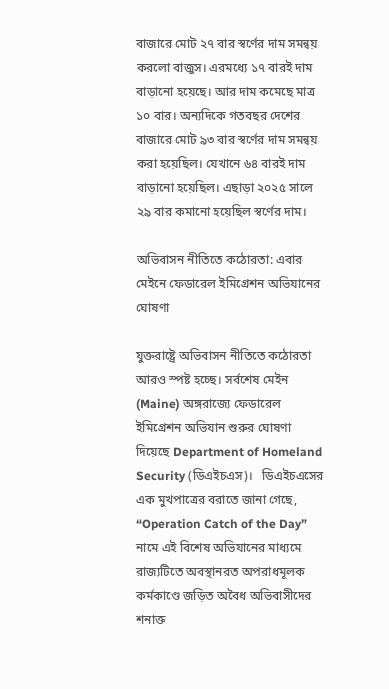বাজারে মোট ২৭ বার স্বর্ণের দাম সমন্বয় করলো বাজুস। এরমধ্যে ১৭ বারই দাম বাড়ানো হয়েছে। আর দাম কমেছে মাত্র ১০ বার। অন্যদিকে গতবছর দেশের বাজারে মোট ৯৩ বার স্বর্ণের দাম সমন্বয় করা হয়েছিল। যেখানে ৬৪ বারই দাম বাড়ানো হয়েছিল। এছাড়া ২০২৫ সালে ২৯ বার কমানো হয়েছিল স্বর্ণের দাম।

অভিবাসন নীতিতে কঠোরতা: এবার মেইনে ফেডারেল ইমিগ্রেশন অভিযানের ঘোষণা

যুক্তরাষ্ট্রে অভিবাসন নীতিতে কঠোরতা আরও স্পষ্ট হচ্ছে। সর্বশেষ মেইন (Maine) অঙ্গরাজ্যে ফেডারেল ইমিগ্রেশন অভিযান শুরুর ঘোষণা দিয়েছে Department of Homeland Security (ডিএইচএস)।   ডিএইচএসের এক মুখপাত্রের বরাতে জানা গেছে, “Operation Catch of the Day” নামে এই বিশেষ অভিযানের মাধ্যমে রাজ্যটিতে অবস্থানরত অপরাধমূলক কর্মকাণ্ডে জড়িত অবৈধ অভিবাসীদের শনাক্ত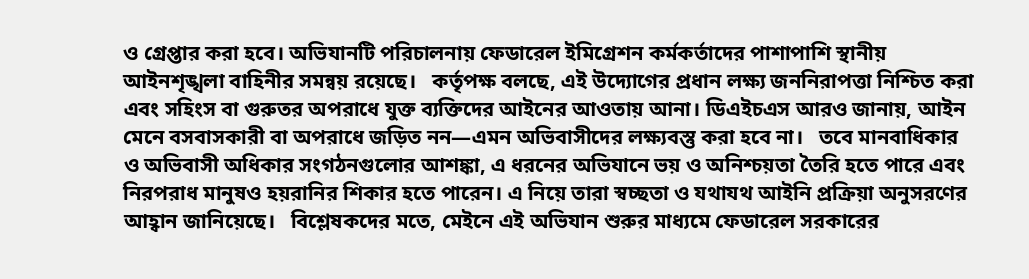ও গ্রেপ্তার করা হবে। অভিযানটি পরিচালনায় ফেডারেল ইমিগ্রেশন কর্মকর্তাদের পাশাপাশি স্থানীয় আইনশৃঙ্খলা বাহিনীর সমন্বয় রয়েছে।   কর্তৃপক্ষ বলছে, এই উদ্যোগের প্রধান লক্ষ্য জননিরাপত্তা নিশ্চিত করা এবং সহিংস বা গুরুতর অপরাধে যুক্ত ব্যক্তিদের আইনের আওতায় আনা। ডিএইচএস আরও জানায়, আইন মেনে বসবাসকারী বা অপরাধে জড়িত নন—এমন অভিবাসীদের লক্ষ্যবস্তু করা হবে না।   তবে মানবাধিকার ও অভিবাসী অধিকার সংগঠনগুলোর আশঙ্কা, এ ধরনের অভিযানে ভয় ও অনিশ্চয়তা তৈরি হতে পারে এবং নিরপরাধ মানুষও হয়রানির শিকার হতে পারেন। এ নিয়ে তারা স্বচ্ছতা ও যথাযথ আইনি প্রক্রিয়া অনুসরণের আহ্বান জানিয়েছে।   বিশ্লেষকদের মতে, মেইনে এই অভিযান শুরুর মাধ্যমে ফেডারেল সরকারের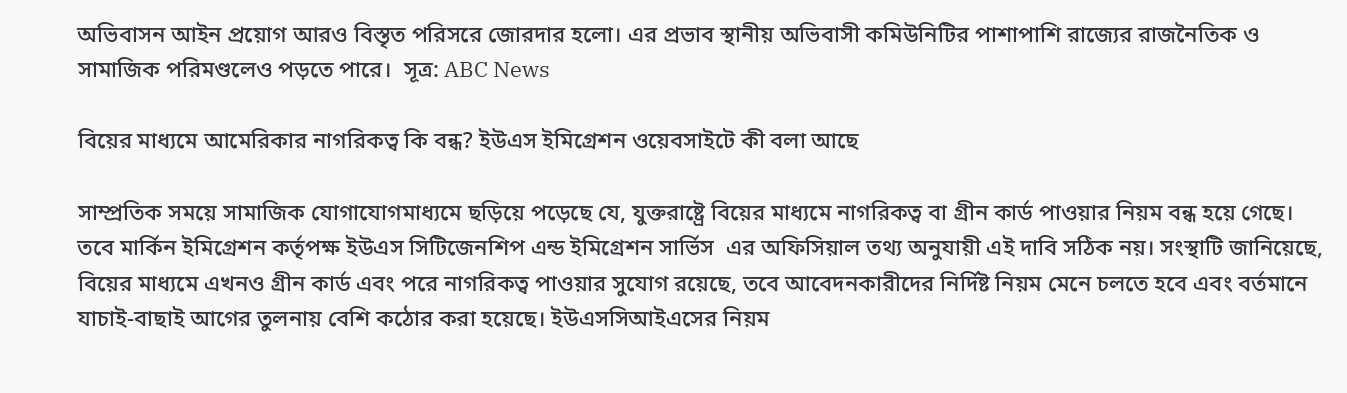অভিবাসন আইন প্রয়োগ আরও বিস্তৃত পরিসরে জোরদার হলো। এর প্রভাব স্থানীয় অভিবাসী কমিউনিটির পাশাপাশি রাজ্যের রাজনৈতিক ও সামাজিক পরিমণ্ডলেও পড়তে পারে।  সূত্র: ABC News

বিয়ের মাধ্যমে আমেরিকার নাগরিকত্ব কি বন্ধ? ইউএস ইমিগ্রেশন ওয়েবসাইটে কী বলা আছে

সাম্প্রতিক সময়ে সামাজিক যোগাযোগমাধ্যমে ছড়িয়ে পড়েছে যে, যুক্তরাষ্ট্রে বিয়ের মাধ্যমে নাগরিকত্ব বা গ্রীন কার্ড পাওয়ার নিয়ম বন্ধ হয়ে গেছে। তবে মার্কিন ইমিগ্রেশন কর্তৃপক্ষ ইউএস সিটিজেনশিপ এন্ড ইমিগ্রেশন সার্ভিস  এর অফিসিয়াল তথ্য অনুযায়ী এই দাবি সঠিক নয়। সংস্থাটি জানিয়েছে, বিয়ের মাধ্যমে এখনও গ্রীন কার্ড এবং পরে নাগরিকত্ব পাওয়ার সুযোগ রয়েছে, তবে আবেদনকারীদের নির্দিষ্ট নিয়ম মেনে চলতে হবে এবং বর্তমানে যাচাই-বাছাই আগের তুলনায় বেশি কঠোর করা হয়েছে। ইউএসসিআইএসের নিয়ম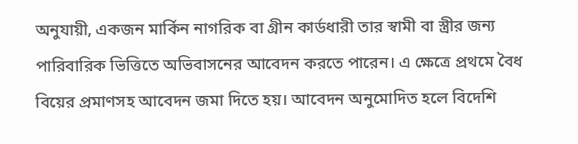অনুযায়ী, একজন মার্কিন নাগরিক বা গ্রীন কার্ডধারী তার স্বামী বা স্ত্রীর জন্য পারিবারিক ভিত্তিতে অভিবাসনের আবেদন করতে পারেন। এ ক্ষেত্রে প্রথমে বৈধ বিয়ের প্রমাণসহ আবেদন জমা দিতে হয়। আবেদন অনুমোদিত হলে বিদেশি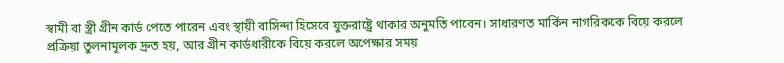স্বামী বা স্ত্রী গ্রীন কার্ড পেতে পারেন এবং স্থায়ী বাসিন্দা হিসেবে যুক্তরাষ্ট্রে থাকার অনুমতি পাবেন। সাধারণত মার্কিন নাগরিককে বিয়ে করলে প্রক্রিয়া তুলনামূলক দ্রুত হয়, আর গ্রীন কার্ডধারীকে বিয়ে করলে অপেক্ষার সময়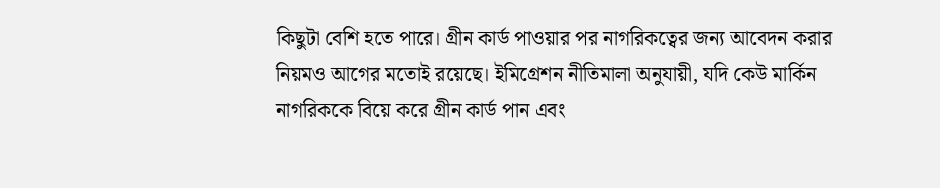কিছুটা বেশি হতে পারে। গ্রীন কার্ড পাওয়ার পর নাগরিকত্বের জন্য আবেদন করার নিয়মও আগের মতোই রয়েছে। ইমিগ্রেশন নীতিমালা অনুযায়ী, যদি কেউ মার্কিন নাগরিককে বিয়ে করে গ্রীন কার্ড পান এবং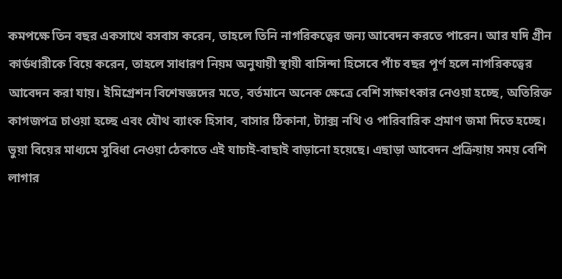কমপক্ষে তিন বছর একসাথে বসবাস করেন, তাহলে তিনি নাগরিকত্বের জন্য আবেদন করতে পারেন। আর যদি গ্রীন কার্ডধারীকে বিয়ে করেন, তাহলে সাধারণ নিয়ম অনুযায়ী স্থায়ী বাসিন্দা হিসেবে পাঁচ বছর পূর্ণ হলে নাগরিকত্বের আবেদন করা যায়। ইমিগ্রেশন বিশেষজ্ঞদের মতে, বর্তমানে অনেক ক্ষেত্রে বেশি সাক্ষাৎকার নেওয়া হচ্ছে, অতিরিক্ত কাগজপত্র চাওয়া হচ্ছে এবং যৌথ ব্যাংক হিসাব, বাসার ঠিকানা, ট্যাক্স নথি ও পারিবারিক প্রমাণ জমা দিতে হচ্ছে। ভুয়া বিয়ের মাধ্যমে সুবিধা নেওয়া ঠেকাতে এই যাচাই-বাছাই বাড়ানো হয়েছে। এছাড়া আবেদন প্রক্রিয়ায় সময় বেশি লাগার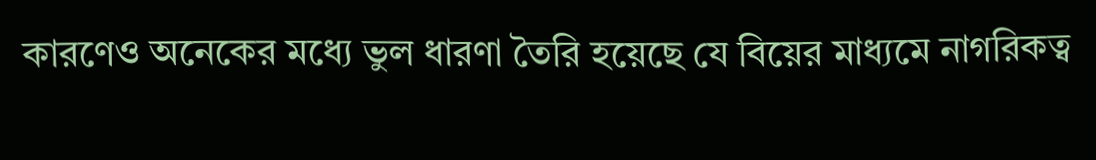কারণেও অনেকের মধ্যে ভুল ধারণা তৈরি হয়েছে যে বিয়ের মাধ্যমে নাগরিকত্ব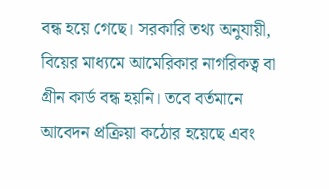বন্ধ হয়ে গেছে। সরকারি তথ্য অনুযায়ী, বিয়ের মাধ্যমে আমেরিকার নাগরিকত্ব বা গ্রীন কার্ড বন্ধ হয়নি। তবে বর্তমানে আবেদন প্রক্রিয়া কঠোর হয়েছে এবং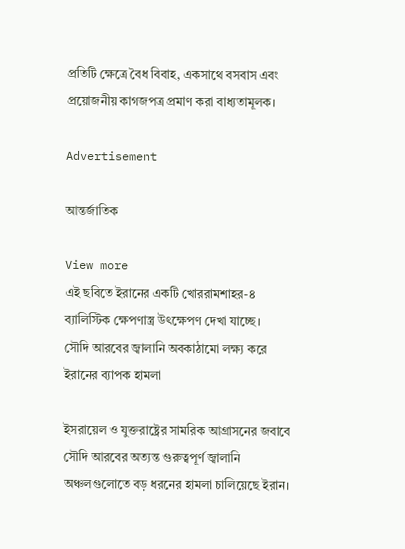প্রতিটি ক্ষেত্রে বৈধ বিবাহ, একসাথে বসবাস এবং প্রয়োজনীয় কাগজপত্র প্রমাণ করা বাধ্যতামূলক।

Advertisement

আন্তর্জাতিক

View more
এই ছবিতে ইরানের একটি খোররামশাহর-৪ ব্যালিস্টিক ক্ষেপণাস্ত্র উৎক্ষেপণ দেখা যাচ্ছে।
সৌদি আরবের জ্বালানি অবকাঠামো লক্ষ্য করে ইরানের ব্যাপক হামলা

ইসরায়েল ও যুক্তরাষ্ট্রের সামরিক আগ্রাসনের জবাবে সৌদি আরবের অত্যন্ত গুরুত্বপূর্ণ জ্বালানি অঞ্চলগুলোতে বড় ধরনের হামলা চালিয়েছে ইরান।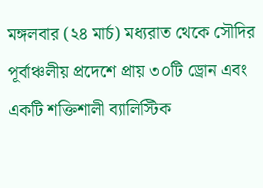মঙ্গলবার (২৪ মার্চ) মধ্যরাত থেকে সৌদির পূর্বাঞ্চলীয় প্রদেশে প্রায় ৩০টি ড্রোন এবং একটি শক্তিশালী ব্যালিস্টিক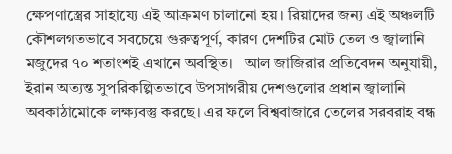ক্ষেপণাস্ত্রের সাহায্যে এই আক্রমণ চালানো হয়। রিয়াদের জন্য এই অঞ্চলটি কৌশলগতভাবে সবচেয়ে গুরুত্বপূর্ণ, কারণ দেশটির মোট তেল ও জ্বালানি মজুদের ৭০ শতাংশই এখানে অবস্থিত।   আল জাজিরার প্রতিবেদন অনুযায়ী, ইরান অত্যন্ত সুপরিকল্পিতভাবে উপসাগরীয় দেশগুলোর প্রধান জ্বালানি অবকাঠামোকে লক্ষ্যবস্তু করছে। এর ফলে বিশ্ববাজারে তেলের সরবরাহ বন্ধ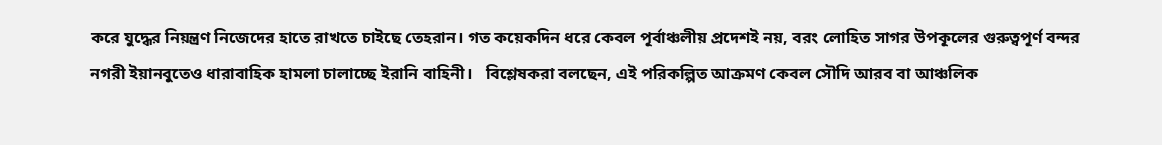করে যুদ্ধের নিয়ন্ত্রণ নিজেদের হাতে রাখতে চাইছে তেহরান। গত কয়েকদিন ধরে কেবল পূর্বাঞ্চলীয় প্রদেশই নয়, বরং লোহিত সাগর উপকূলের গুরুত্বপূর্ণ বন্দর নগরী ইয়ানবুতেও ধারাবাহিক হামলা চালাচ্ছে ইরানি বাহিনী।   বিশ্লেষকরা বলছেন, এই পরিকল্পিত আক্রমণ কেবল সৌদি আরব বা আঞ্চলিক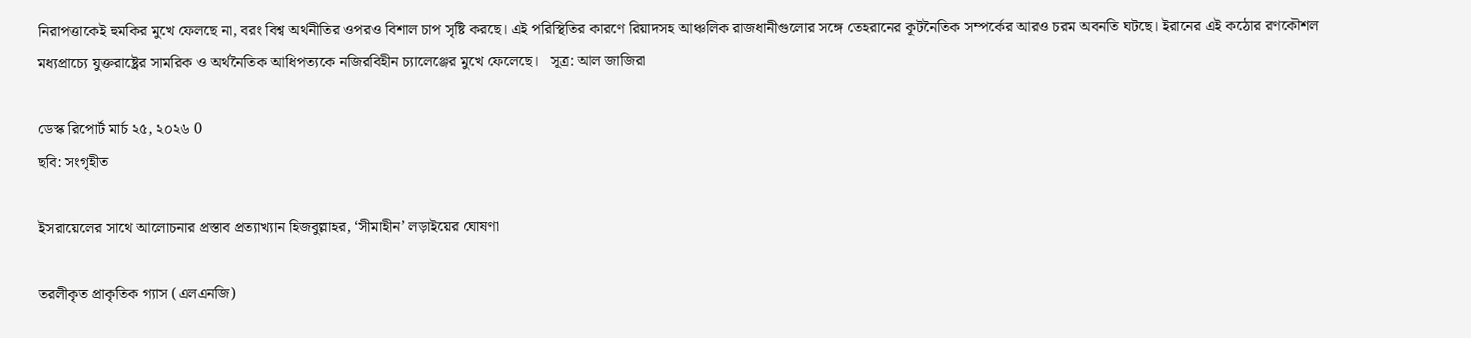নিরাপত্তাকেই হুমকির মুখে ফেলছে না, বরং বিশ্ব অর্থনীতির ওপরও বিশাল চাপ সৃষ্টি করছে। এই পরিস্থিতির কারণে রিয়াদসহ আঞ্চলিক রাজধানীগুলোর সঙ্গে তেহরানের কূটনৈতিক সম্পর্কের আরও চরম অবনতি ঘটছে। ইরানের এই কঠোর রণকৌশল মধ্যপ্রাচ্যে যুক্তরাষ্ট্রের সামরিক ও অর্থনৈতিক আধিপত্যকে নজিরবিহীন চ্যালেঞ্জের মুখে ফেলেছে।   সূত্র: আল জাজিরা

ডেস্ক রিপোর্ট মার্চ ২৫, ২০২৬ 0
ছবি: সংগৃহীত

ইসরায়েলের সাথে আলোচনার প্রস্তাব প্রত্যাখ্যান হিজবুল্লাহর, ‘সীমাহীন’ লড়াইয়ের ঘোষণা

তরলীকৃত প্রাকৃতিক গ্যাস (এলএনজি)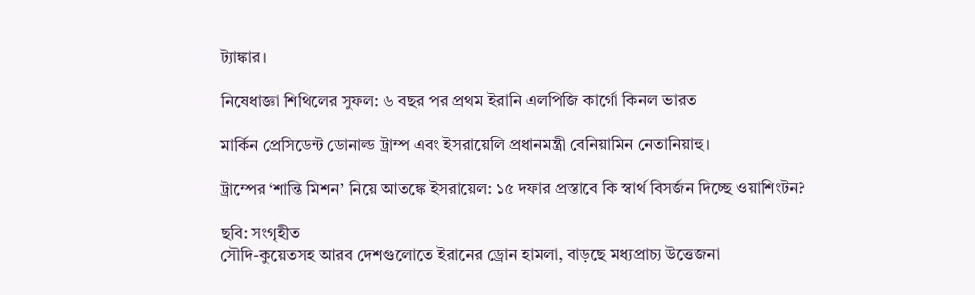ট্যাঙ্কার।

নিষেধাজ্ঞা শিথিলের সুফল: ৬ বছর পর প্রথম ইরানি এলপিজি কার্গো কিনল ভারত

মার্কিন প্রেসিডেন্ট ডোনাল্ড ট্রাম্প এবং ইসরায়েলি প্রধানমন্ত্রী বেনিয়ামিন নেতানিয়াহু।

ট্রাম্পের ‘শান্তি মিশন’ নিয়ে আতঙ্কে ইসরায়েল: ১৫ দফার প্রস্তাবে কি স্বার্থ বিসর্জন দিচ্ছে ওয়াশিংটন?

ছবি: সংগৃহীত
সৌদি-কুয়েতসহ আরব দেশগুলোতে ইরানের ড্রোন হামলা, বাড়ছে মধ্যপ্রাচ্য উত্তেজনা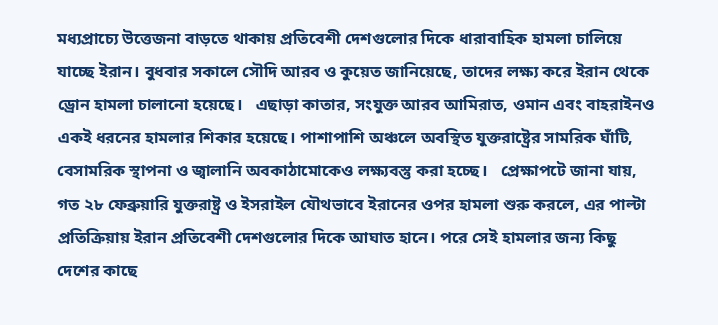মধ্যপ্রাচ্যে উত্তেজনা বাড়তে থাকায় প্রতিবেশী দেশগুলোর দিকে ধারাবাহিক হামলা চালিয়ে যাচ্ছে ইরান। বুধবার সকালে সৌদি আরব ও কুয়েত জানিয়েছে, তাদের লক্ষ্য করে ইরান থেকে ড্রোন হামলা চালানো হয়েছে।   এছাড়া কাতার, সংযুক্ত আরব আমিরাত, ওমান এবং বাহরাইনও একই ধরনের হামলার শিকার হয়েছে। পাশাপাশি অঞ্চলে অবস্থিত যুক্তরাষ্ট্রের সামরিক ঘাঁটি, বেসামরিক স্থাপনা ও জ্বালানি অবকাঠামোকেও লক্ষ্যবস্তু করা হচ্ছে।   প্রেক্ষাপটে জানা যায়, গত ২৮ ফেব্রুয়ারি যুক্তরাষ্ট্র ও ইসরাইল যৌথভাবে ইরানের ওপর হামলা শুরু করলে, এর পাল্টা প্রতিক্রিয়ায় ইরান প্রতিবেশী দেশগুলোর দিকে আঘাত হানে। পরে সেই হামলার জন্য কিছু দেশের কাছে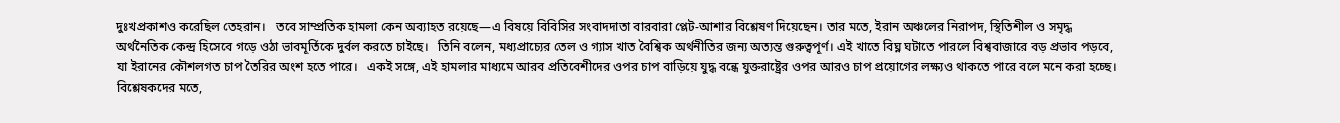দুঃখপ্রকাশও করেছিল তেহরান।   তবে সাম্প্রতিক হামলা কেন অব্যাহত রয়েছে—এ বিষয়ে বিবিসির সংবাদদাতা বারবারা প্লেট-আশার বিশ্লেষণ দিয়েছেন। তার মতে, ইরান অঞ্চলের নিরাপদ, স্থিতিশীল ও সমৃদ্ধ অর্থনৈতিক কেন্দ্র হিসেবে গড়ে ওঠা ভাবমূর্তিকে দুর্বল করতে চাইছে।   তিনি বলেন, মধ্যপ্রাচ্যের তেল ও গ্যাস খাত বৈশ্বিক অর্থনীতির জন্য অত্যন্ত গুরুত্বপূর্ণ। এই খাতে বিঘ্ন ঘটাতে পারলে বিশ্ববাজারে বড় প্রভাব পড়বে, যা ইরানের কৌশলগত চাপ তৈরির অংশ হতে পারে।   একই সঙ্গে, এই হামলার মাধ্যমে আরব প্রতিবেশীদের ওপর চাপ বাড়িয়ে যুদ্ধ বন্ধে যুক্তরাষ্ট্রের ওপর আরও চাপ প্রয়োগের লক্ষ্যও থাকতে পারে বলে মনে করা হচ্ছে। বিশ্লেষকদের মতে,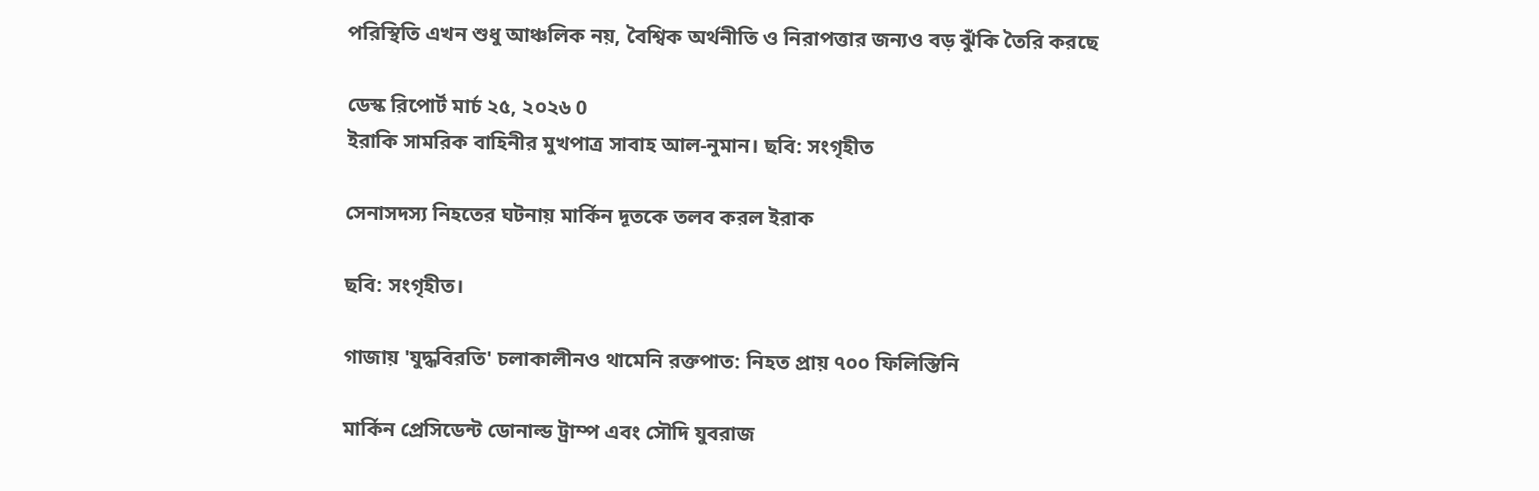পরিস্থিতি এখন শুধু আঞ্চলিক নয়, বৈশ্বিক অর্থনীতি ও নিরাপত্তার জন্যও বড় ঝুঁকি তৈরি করছে

ডেস্ক রিপোর্ট মার্চ ২৫, ২০২৬ 0
ইরাকি সামরিক বাহিনীর মুখপাত্র সাবাহ আল-নুমান। ছবি: সংগৃহীত

সেনাসদস্য নিহতের ঘটনায় মার্কিন দূতকে তলব করল ইরাক

ছবি: সংগৃহীত।

গাজায় 'যুদ্ধবিরতি' চলাকালীনও থামেনি রক্তপাত: নিহত প্রায় ৭০০ ফিলিস্তিনি

মার্কিন প্রেসিডেন্ট ডোনাল্ড ট্রাম্প এবং সৌদি যুবরাজ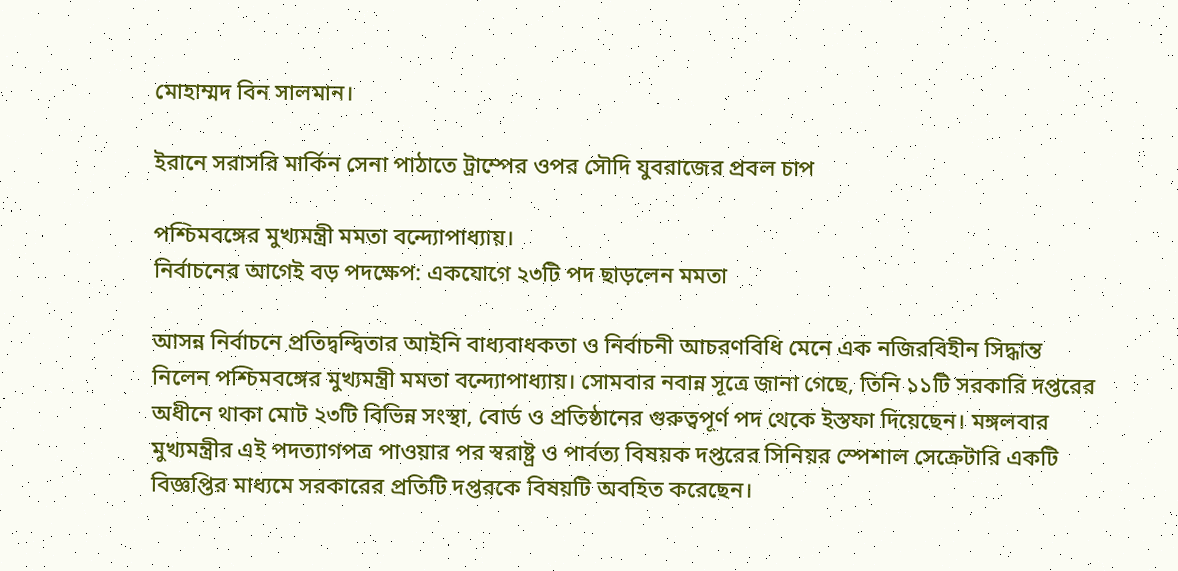মোহাম্মদ বিন সালমান।

ইরানে সরাসরি মার্কিন সেনা পাঠাতে ট্রাম্পের ওপর সৌদি যুবরাজের প্রবল চাপ

পশ্চিমবঙ্গের মুখ্যমন্ত্রী মমতা বন্দ্যোপাধ্যায়।
নির্বাচনের আগেই বড় পদক্ষেপ: একযোগে ২৩টি পদ ছাড়লেন মমতা

আসন্ন নির্বাচনে প্রতিদ্বন্দ্বিতার আইনি বাধ্যবাধকতা ও নির্বাচনী আচরণবিধি মেনে এক নজিরবিহীন সিদ্ধান্ত নিলেন পশ্চিমবঙ্গের মুখ্যমন্ত্রী মমতা বন্দ্যোপাধ্যায়। সোমবার নবান্ন সূত্রে জানা গেছে, তিনি ১১টি সরকারি দপ্তরের অধীনে থাকা মোট ২৩টি বিভিন্ন সংস্থা, বোর্ড ও প্রতিষ্ঠানের গুরুত্বপূর্ণ পদ থেকে ইস্তফা দিয়েছেন। মঙ্গলবার মুখ্যমন্ত্রীর এই পদত্যাগপত্র পাওয়ার পর স্বরাষ্ট্র ও পার্বত্য বিষয়ক দপ্তরের সিনিয়র স্পেশাল সেক্রেটারি একটি বিজ্ঞপ্তির মাধ্যমে সরকারের প্রতিটি দপ্তরকে বিষয়টি অবহিত করেছেন।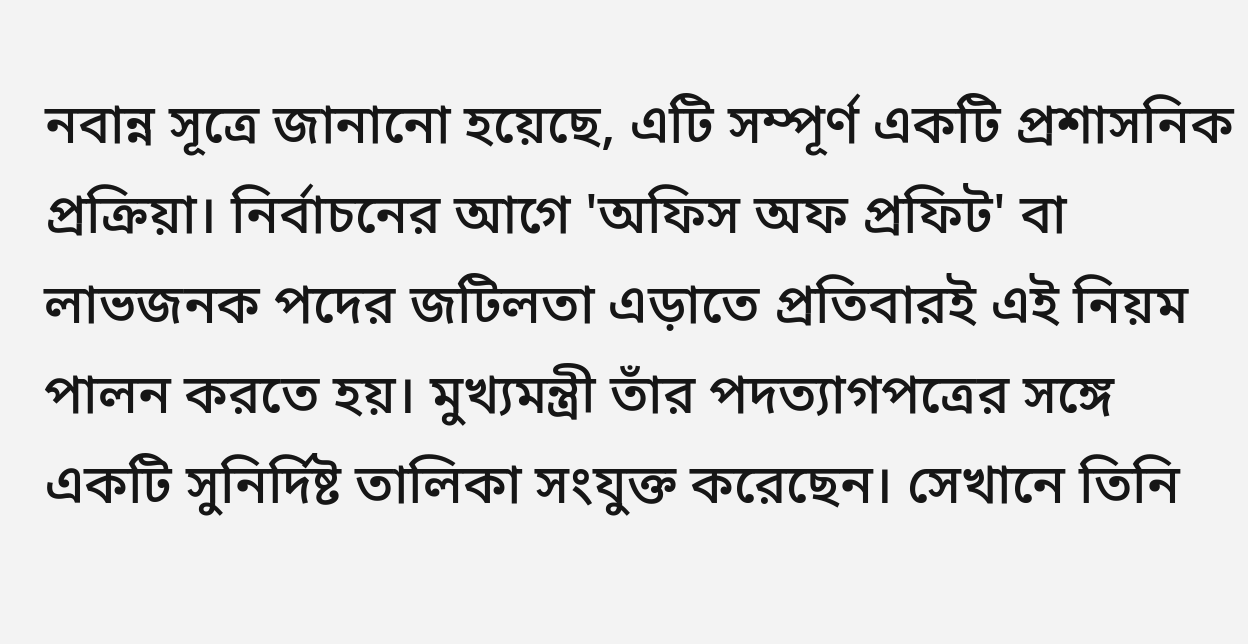নবান্ন সূত্রে জানানো হয়েছে, এটি সম্পূর্ণ একটি প্রশাসনিক প্রক্রিয়া। নির্বাচনের আগে 'অফিস অফ প্রফিট' বা লাভজনক পদের জটিলতা এড়াতে প্রতিবারই এই নিয়ম পালন করতে হয়। মুখ্যমন্ত্রী তাঁর পদত্যাগপত্রের সঙ্গে একটি সুনির্দিষ্ট তালিকা সংযুক্ত করেছেন। সেখানে তিনি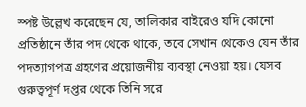স্পষ্ট উল্লেখ করেছেন যে, তালিকার বাইরেও যদি কোনো প্রতিষ্ঠানে তাঁর পদ থেকে থাকে, তবে সেখান থেকেও যেন তাঁর পদত্যাগপত্র গ্রহণের প্রয়োজনীয় ব্যবস্থা নেওয়া হয়। যেসব গুরুত্বপূর্ণ দপ্তর থেকে তিনি সরে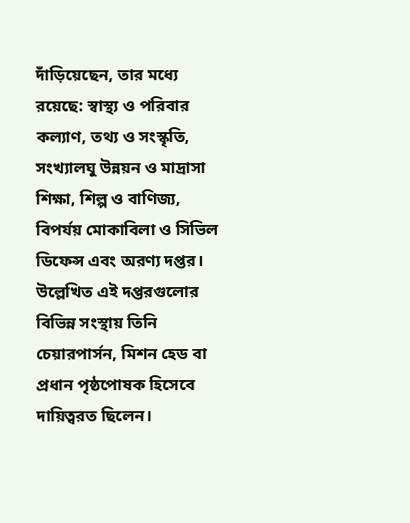দাঁড়িয়েছেন, তার মধ্যে রয়েছে: স্বাস্থ্য ও পরিবার কল্যাণ, তথ্য ও সংস্কৃতি, সংখ্যালঘু উন্নয়ন ও মাদ্রাসা শিক্ষা, শিল্প ও বাণিজ্য, বিপর্যয় মোকাবিলা ও সিভিল ডিফেন্স এবং অরণ্য দপ্তর। উল্লেখিত এই দপ্তরগুলোর বিভিন্ন সংস্থায় তিনি চেয়ারপার্সন, মিশন হেড বা প্রধান পৃষ্ঠপোষক হিসেবে দায়িত্বরত ছিলেন।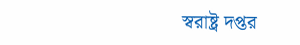স্বরাষ্ট্র দপ্তর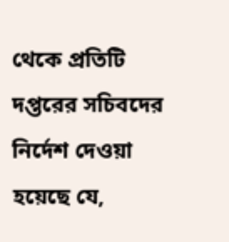থেকে প্রতিটি দপ্তরের সচিবদের নির্দেশ দেওয়া হয়েছে যে,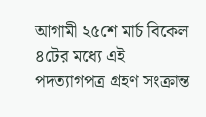আগামী ২৫শে মার্চ বিকেল ৪টের মধ্যে এই পদত্যাগপত্র গ্রহণ সংক্রান্ত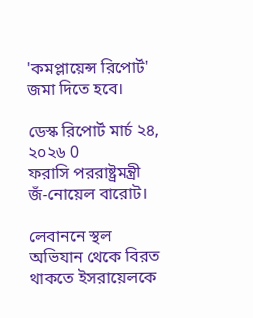'কমপ্লায়েন্স রিপোর্ট' জমা দিতে হবে।

ডেস্ক রিপোর্ট মার্চ ২৪, ২০২৬ 0
ফরাসি পররাষ্ট্রমন্ত্রী জঁ-নোয়েল বারোট।

লেবাননে স্থল অভিযান থেকে বিরত থাকতে ইসরায়েলকে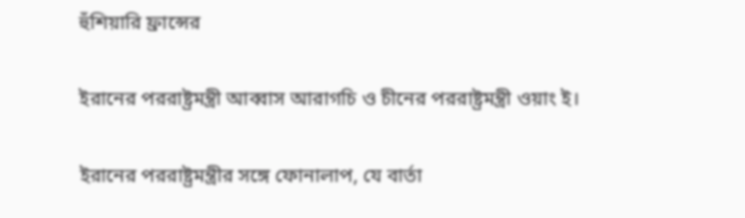হুঁশিয়ারি ফ্রান্সের

ইরানের পররাষ্ট্রমন্ত্রী আব্বাস আরাগচি ও চীনের পররাষ্ট্রমন্ত্রী ওয়াং ই।

ইরানের পররাষ্ট্রমন্ত্রীর সঙ্গে ফোনালাপ, যে বার্তা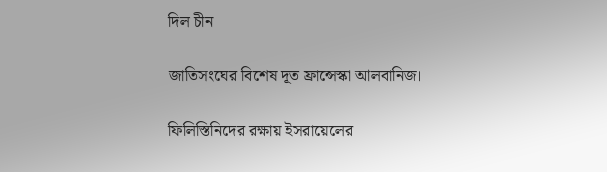দিল চীন

জাতিসংঘের বিশেষ দূত ফ্রান্সেস্কা আলবানিজ।

ফিলিস্তিনিদের রক্ষায় ইসরায়েলের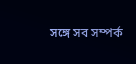সঙ্গে সব সম্পর্ক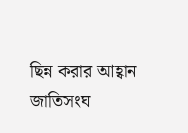ছিন্ন করার আহ্বান জাতিসংঘ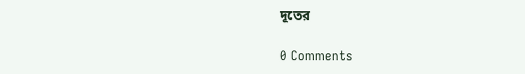দূতের

0 Comments